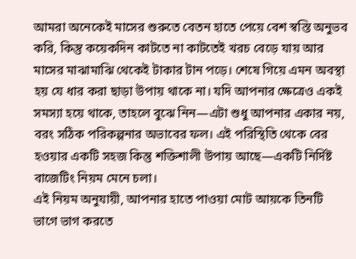আমরা অনেকেই মাসের শুরুতে বেতন হাতে পেয়ে বেশ স্বস্তি অনুভব করি, কিন্তু কয়েকদিন কাটতে না কাটতেই খরচ বেড়ে যায় আর মাসের মাঝামাঝি থেকেই টাকার টান পড়ে। শেষে গিয়ে এমন অবস্থা হয় যে ধার করা ছাড়া উপায় থাকে না। যদি আপনার ক্ষেত্রেও একই সমস্যা হয়ে থাকে, তাহলে বুঝে নিন—এটা শুধু আপনার একার নয়, বরং সঠিক পরিকল্পনার অভাবের ফল। এই পরিস্থিতি থেকে বের হওয়ার একটি সহজ কিন্তু শক্তিশালী উপায় আছে—একটি নির্দিষ্ট বাজেটিং নিয়ম মেনে চলা।
এই নিয়ম অনুযায়ী, আপনার হাতে পাওয়া মোট আয়কে তিনটি ভাগে ভাগ করতে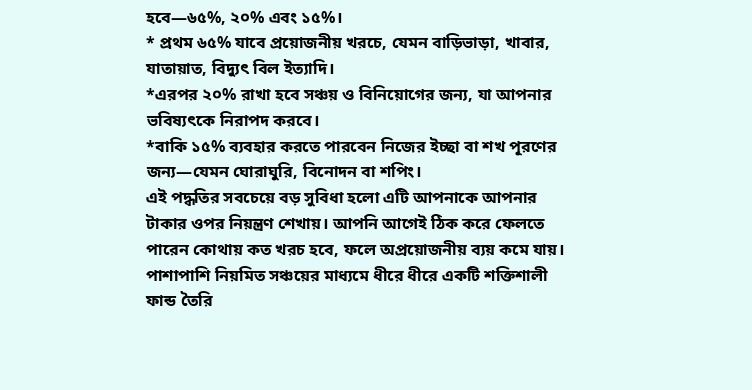হবে—৬৫%, ২০% এবং ১৫%।
* প্রথম ৬৫% যাবে প্রয়োজনীয় খরচে, যেমন বাড়িভাড়া, খাবার, যাতায়াত, বিদ্যুৎ বিল ইত্যাদি।
*এরপর ২০% রাখা হবে সঞ্চয় ও বিনিয়োগের জন্য, যা আপনার ভবিষ্যৎকে নিরাপদ করবে।
*বাকি ১৫% ব্যবহার করতে পারবেন নিজের ইচ্ছা বা শখ পূরণের জন্য—যেমন ঘোরাঘুরি, বিনোদন বা শপিং।
এই পদ্ধতির সবচেয়ে বড় সুবিধা হলো এটি আপনাকে আপনার টাকার ওপর নিয়ন্ত্রণ শেখায়। আপনি আগেই ঠিক করে ফেলতে পারেন কোথায় কত খরচ হবে, ফলে অপ্রয়োজনীয় ব্যয় কমে যায়। পাশাপাশি নিয়মিত সঞ্চয়ের মাধ্যমে ধীরে ধীরে একটি শক্তিশালী ফান্ড তৈরি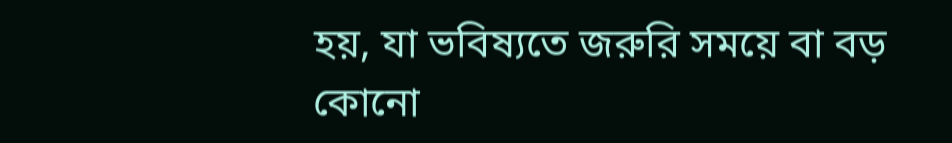হয়, যা ভবিষ্যতে জরুরি সময়ে বা বড় কোনো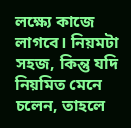লক্ষ্যে কাজে লাগবে। নিয়মটা সহজ, কিন্তু যদি নিয়মিত মেনে চলেন, তাহলে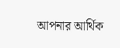আপনার আর্থিক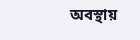অবস্থায়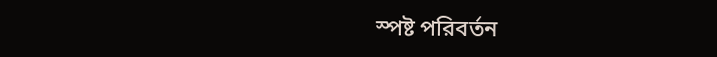স্পষ্ট পরিবর্তন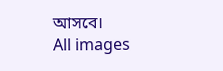আসবে।
All images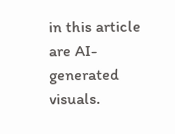in this article are AI-generated visuals.